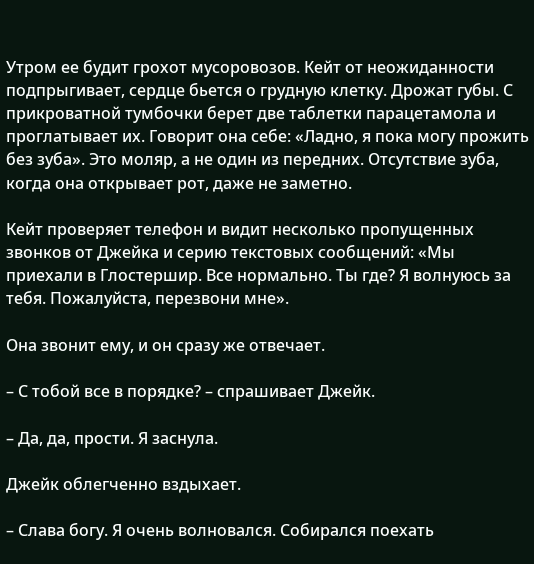Утром ее будит грохот мусоровозов. Кейт от неожиданности подпрыгивает, сердце бьется о грудную клетку. Дрожат губы. С прикроватной тумбочки берет две таблетки парацетамола и проглатывает их. Говорит она себе: «Ладно, я пока могу прожить без зуба». Это моляр, а не один из передних. Отсутствие зуба, когда она открывает рот, даже не заметно.

Кейт проверяет телефон и видит несколько пропущенных звонков от Джейка и серию текстовых сообщений: «Мы приехали в Глостершир. Все нормально. Ты где? Я волнуюсь за тебя. Пожалуйста, перезвони мне».

Она звонит ему, и он сразу же отвечает.

– С тобой все в порядке? – спрашивает Джейк.

– Да, да, прости. Я заснула.

Джейк облегченно вздыхает.

– Слава богу. Я очень волновался. Собирался поехать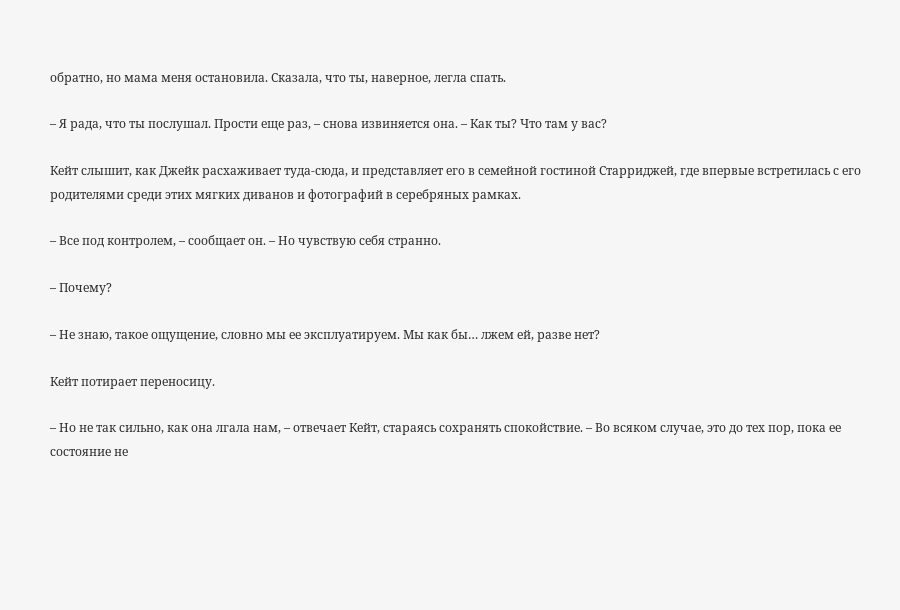обратно, но мама меня остановила. Сказала, что ты, наверное, легла спать.

– Я рада, что ты послушал. Прости еще раз, – снова извиняется она. – Как ты? Что там у вас?

Кейт слышит, как Джейк расхаживает туда-сюда, и представляет его в семейной гостиной Старриджей, где впервые встретилась с его родителями среди этих мягких диванов и фотографий в серебряных рамках.

– Все под контролем, – сообщает он. – Но чувствую себя странно.

– Почему?

– Не знаю, такое ощущение, словно мы ее эксплуатируем. Мы как бы… лжем ей, разве нет?

Кейт потирает переносицу.

– Но не так сильно, как она лгала нам, – отвечает Кейт, стараясь сохранять спокойствие. – Во всяком случае, это до тех пор, пока ее состояние не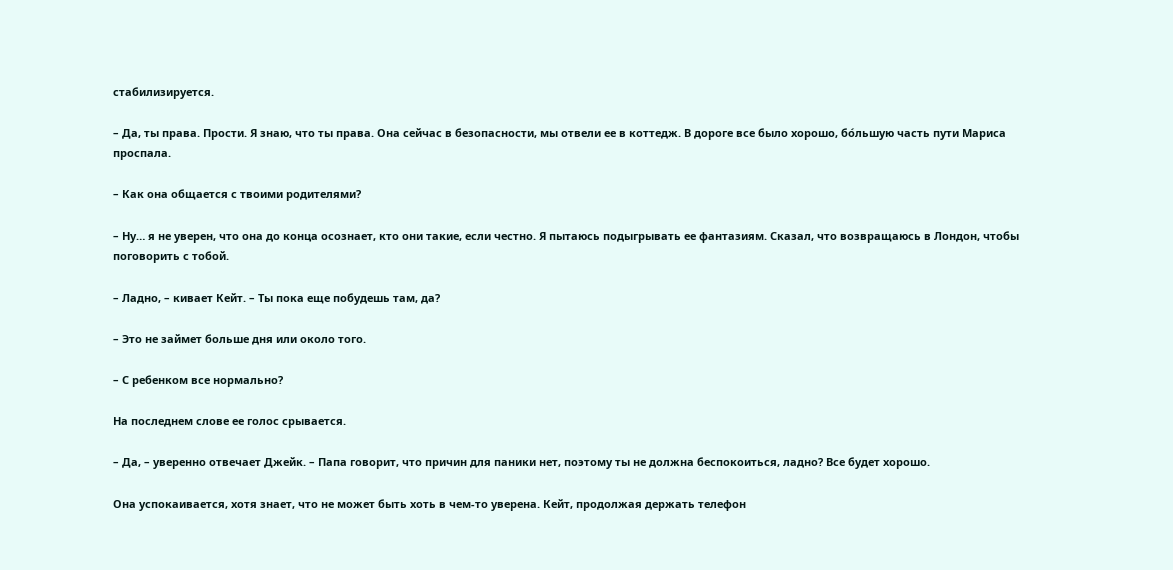стабилизируется.

– Да, ты права. Прости. Я знаю, что ты права. Она сейчас в безопасности, мы отвели ее в коттедж. В дороге все было хорошо, бо́льшую часть пути Мариса проспала.

– Как она общается с твоими родителями?

– Ну… я не уверен, что она до конца осознает, кто они такие, если честно. Я пытаюсь подыгрывать ее фантазиям. Сказал, что возвращаюсь в Лондон, чтобы поговорить с тобой.

– Ладно, – кивает Кейт. – Ты пока еще побудешь там, да?

– Это не займет больше дня или около того.

– С ребенком все нормально?

На последнем слове ее голос срывается.

– Да, – уверенно отвечает Джейк. – Папа говорит, что причин для паники нет, поэтому ты не должна беспокоиться, ладно? Все будет хорошо.

Она успокаивается, хотя знает, что не может быть хоть в чем-то уверена. Кейт, продолжая держать телефон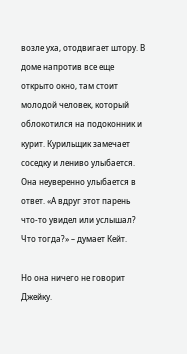возле уха, отодвигает штору. В доме напротив все еще открыто окно, там стоит молодой человек, который облокотился на подоконник и курит. Курильщик замечает соседку и лениво улыбается. Она неуверенно улыбается в ответ. «А вдруг этот парень что-то увидел или услышал? Что тогда?» – думает Кейт.

Но она ничего не говорит Джейку.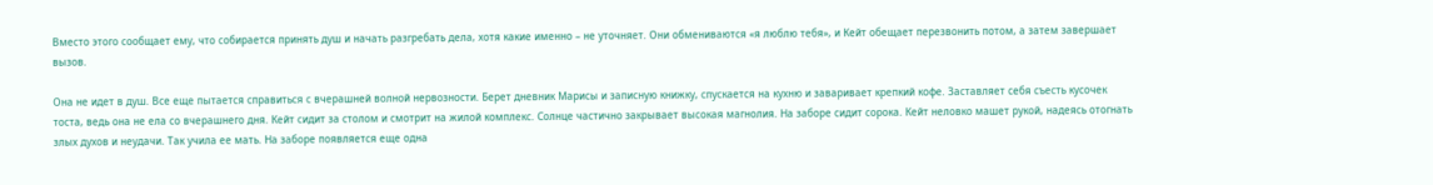Вместо этого сообщает ему, что собирается принять душ и начать разгребать дела, хотя какие именно – не уточняет. Они обмениваются «я люблю тебя», и Кейт обещает перезвонить потом, а затем завершает вызов.

Она не идет в душ. Все еще пытается справиться с вчерашней волной нервозности. Берет дневник Марисы и записную книжку, спускается на кухню и заваривает крепкий кофе. Заставляет себя съесть кусочек тоста, ведь она не ела со вчерашнего дня. Кейт сидит за столом и смотрит на жилой комплекс. Солнце частично закрывает высокая магнолия. На заборе сидит сорока. Кейт неловко машет рукой, надеясь отогнать злых духов и неудачи. Так учила ее мать. На заборе появляется еще одна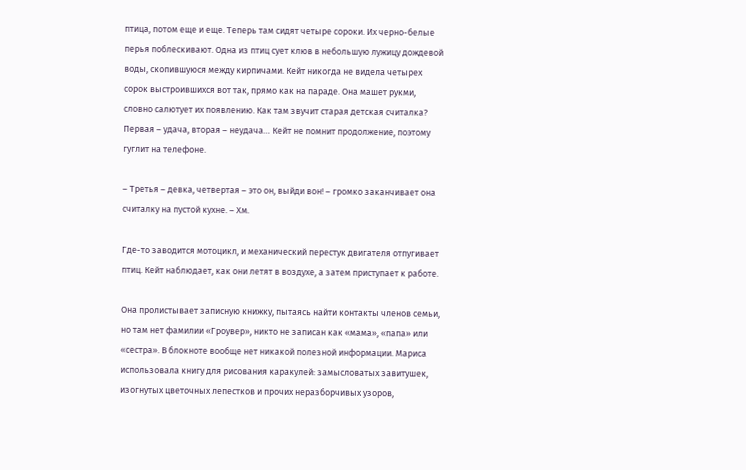птица, потом еще и еще. Теперь там сидят четыре сороки. Их черно-белые перья поблескивают. Одна из птиц сует клюв в небольшую лужицу дождевой воды, скопившуюся между кирпичами. Кейт никогда не видела четырех сорок выстроившихся вот так, прямо как на параде. Она машет рукми, словно салютует их появлению. Как там звучит старая детская считалка? Первая – удача, вторая – неудача… Кейт не помнит продолжение, поэтому гуглит на телефоне.

– Третья – девка, четвертая – это он, выйди вон! – громко заканчивает она считалку на пустой кухне. – Хм.

Где-то заводится мотоцикл, и механический перестук двигателя отпугивает птиц. Кейт наблюдает, как они летят в воздухе, а затем приступает к работе.

Она пролистывает записную книжку, пытаясь найти контакты членов семьи, но там нет фамилии «Гроувер», никто не записан как «мама», «папа» или «сестра». В блокноте вообще нет никакой полезной информации. Мариса использовала книгу для рисования каракулей: замысловатых завитушек, изогнутых цветочных лепестков и прочих неразборчивых узоров,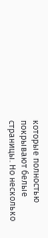которые полностью покрывают белые страницы. Но несколько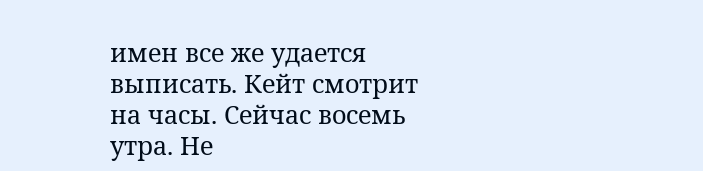имен все же удается выписать. Кейт смотрит на часы. Сейчас восемь утра. Не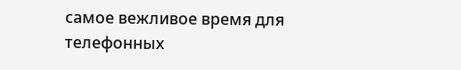самое вежливое время для телефонных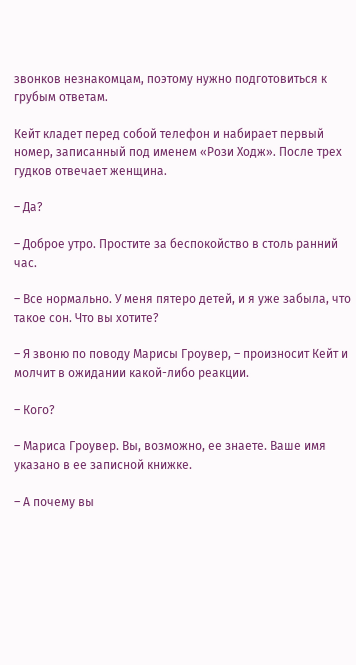звонков незнакомцам, поэтому нужно подготовиться к грубым ответам.

Кейт кладет перед собой телефон и набирает первый номер, записанный под именем «Рози Ходж». После трех гудков отвечает женщина.

– Да?

– Доброе утро. Простите за беспокойство в столь ранний час.

– Все нормально. У меня пятеро детей, и я уже забыла, что такое сон. Что вы хотите?

– Я звоню по поводу Марисы Гроувер, – произносит Кейт и молчит в ожидании какой-либо реакции.

– Кого?

– Мариса Гроувер. Вы, возможно, ее знаете. Ваше имя указано в ее записной книжке.

– А почему вы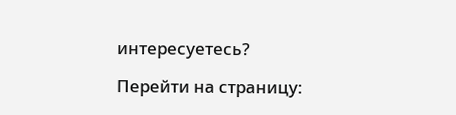интересуетесь?

Перейти на страницу: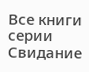Все книги серии Свидание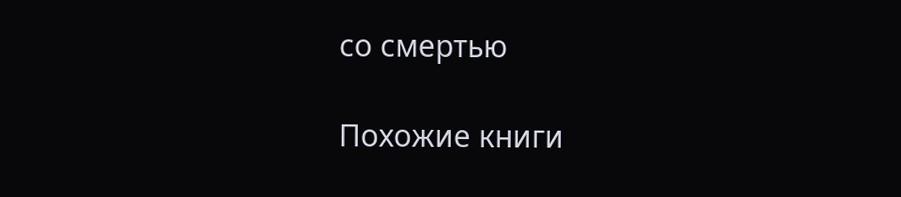со смертью

Похожие книги